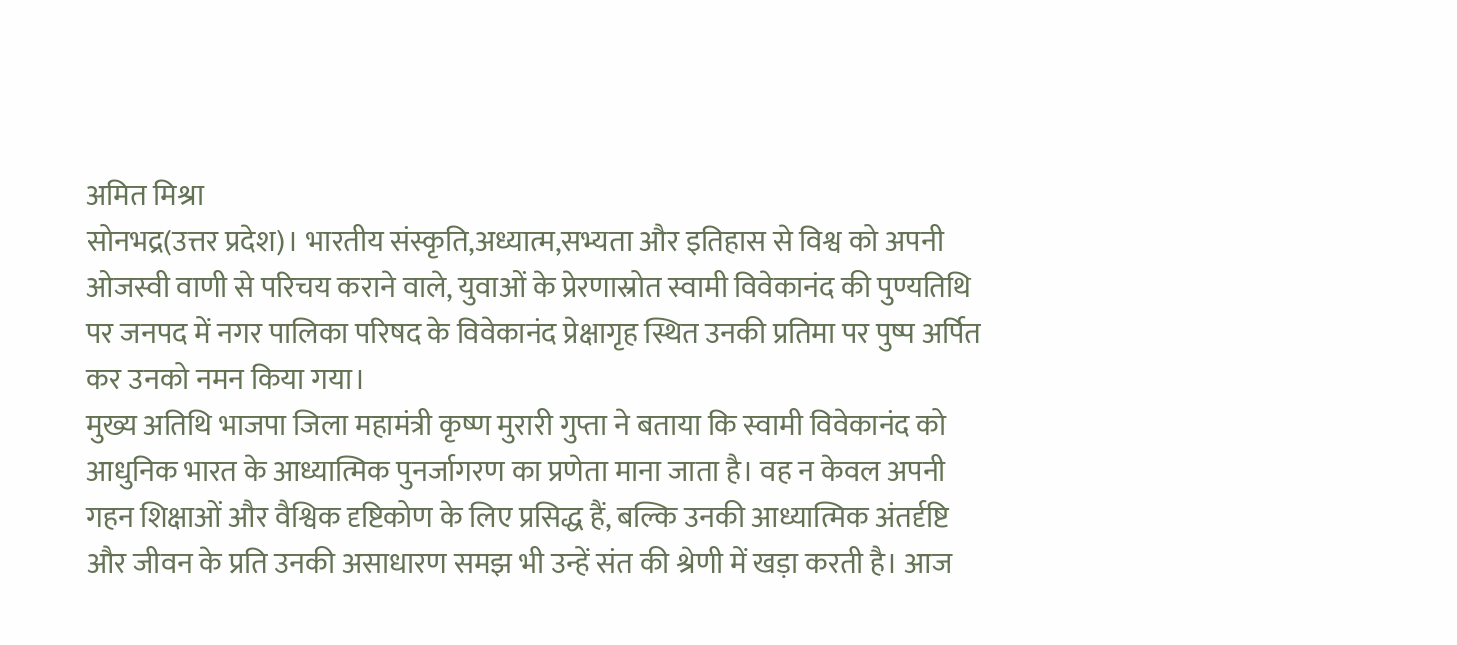अमित मिश्रा
सोनभद्र(उत्तर प्रदेश)। भारतीय संस्कृति,अध्यात्म,सभ्यता और इतिहास से विश्व को अपनी ओजस्वी वाणी से परिचय कराने वाले, युवाओं के प्रेरणास्रोत स्वामी विवेकानंद की पुण्यतिथि पर जनपद में नगर पालिका परिषद के विवेकानंद प्रेक्षागृह स्थित उनकी प्रतिमा पर पुष्प अर्पित कर उनको नमन किया गया।
मुख्य अतिथि भाजपा जिला महामंत्री कृष्ण मुरारी गुप्ता ने बताया कि स्वामी विवेकानंद को आधुनिक भारत के आध्यात्मिक पुनर्जागरण का प्रणेता माना जाता है। वह न केवल अपनी गहन शिक्षाओं और वैश्विक दृष्टिकोण के लिए प्रसिद्ध हैं, बल्कि उनकी आध्यात्मिक अंतर्दृष्टि और जीवन के प्रति उनकी असाधारण समझ भी उन्हें संत की श्रेणी में खड़ा करती है। आज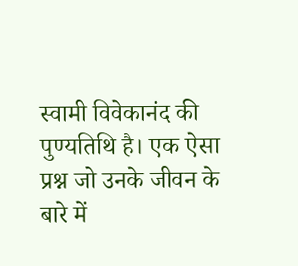स्वामी विवेकानंद की पुण्यतिथि है। एक ऐसा प्रश्न जो उनके जीवन के बारे में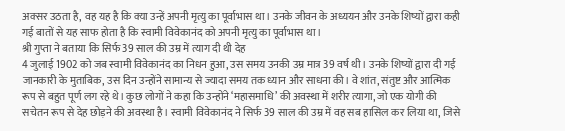अक्सर उठता है, वह यह है कि क्या उन्हें अपनी मृत्यु का पूर्वाभास था। उनके जीवन के अध्ययन और उनके शिष्यों द्वारा कही गई बातों से यह साफ होता है कि स्वामी विवेकानंद को अपनी मृत्यु का पूर्वाभास था।
श्री गुप्ता ने बताया कि सिर्फ 39 साल की उम्र में त्याग दी थी देह
4 जुलाई 1902 को जब स्वामी विवेकानंद का निधन हुआ, उस समय उनकी उम्र मात्र 39 वर्ष थी। उनके शिष्यों द्वारा दी गई जानकारी के मुताबिक, उस दिन उन्होंने सामान्य से ज्यादा समय तक ध्यान और साधना की। वे शांत, संतुष्ट और आत्मिक रूप से बहुत पूर्ण लग रहे थे। कुछ लोगों ने कहा कि उन्होंने ‘महासमाधि’ की अवस्था में शरीर त्यागा, जो एक योगी की सचेतन रूप से देह छोड़ने की अवस्था है। स्वामी विवेकानंद ने सिर्फ 39 साल की उम्र में वह सब हासिल कर लिया था, जिसे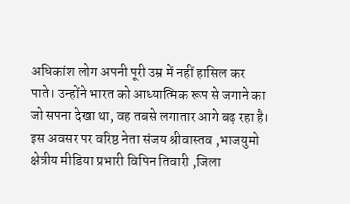अधिकांश लोग अपनी पूरी उम्र में नहीं हासिल कर पाते। उन्होंने भारत को आध्यात्मिक रूप से जगाने का जो सपना देखा था, वह तबसे लगातार आगे बढ़ रहा है।
इस अवसर पर वरिष्ठ नेता संजय श्रीवास्तव ,भाजयुमो क्षेत्रीय मीडिया प्रभारी विपिन तिवारी ,जिला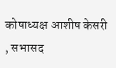कोषाध्यक्ष आशीष केसरी , सभासद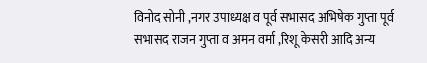विनोद सोनी ,नगर उपाध्यक्ष व पूर्व सभासद अभिषेक गुप्ता पूर्व सभासद राजन गुप्ता व अमन वर्मा ,रिशू केसरी आदि अन्य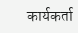कार्यकर्ता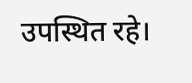उपस्थित रहे।